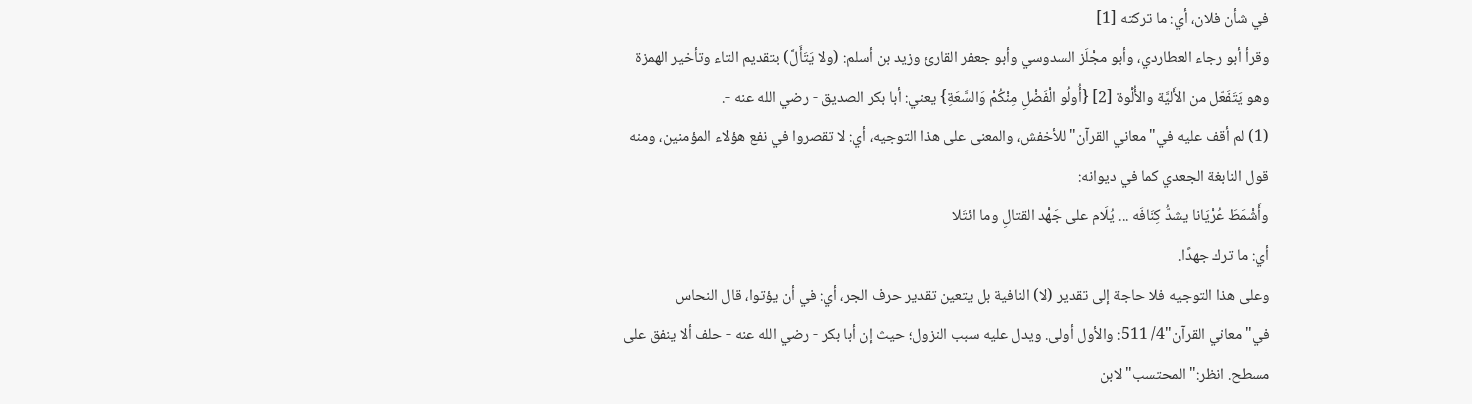في شأن فلان، أي: ما تركته [1]
وقرأ أبو رجاء العطاردي، وأبو مجْلَز السدوسي وأبو جعفر القارئ وزيد بن أسلم: (ولا يَتَأَلَّ) بتقديم التاء وتأخير الهمزة وهو يَتَفَعّل من الأَليَّة والأُلْوة [2] {أُولُو الْفَضْلِ مِنْكُمْ وَالسَّعَةِ} يعني: أبا بكر الصديق - رضي الله عنه -.
(1) لم أقف عليه في"معاني القرآن"للأخفش، والمعنى على هذا التوجيه، أي: لا تقصروا في نفع هؤلاء المؤمنين، ومنه قول النابغة الجعدي كما في ديوانه:
وأَشْمَطَ عُرْيَانا يشدُّ كِنَافَه ... يُلَام على جَهْد القتالِ وما ائتَلا
أي: ما ترك جهدًا.
وعلى هذا التوجيه فلا حاجة إلى تقدير (لا) النافية بل يتعين تقدير حرف الجر، أي: في أن يؤتوا، قال النحاس في"معاني القرآن"4/ 511: والأول أولى. ويدل عليه سبب النزول؛ حيث إن أبا بكر - رضي الله عنه - حلف ألا ينفق على مسطح. انظر:"المحتسب"لابن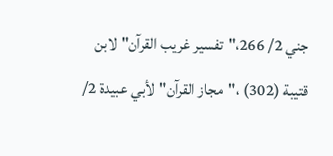جني 2/ 266،"تفسير غريب القرآن"لابن قتيبة (302) ،"مجاز القرآن"لأبي عبيدة 2/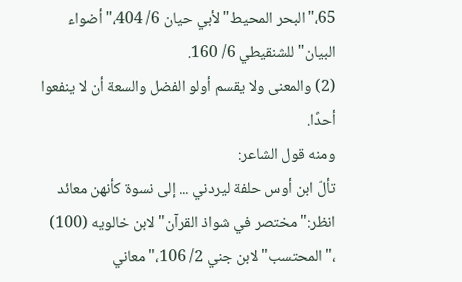65،"البحر المحيط"لأبي حيان 6/ 404،"أضواء البيان"للشنقيطي 6/ 160.
(2) والمعنى ولا يقسم أولو الفضل والسعة أن لا ينفعوا أحدًا.
ومنه قول الشاعر:
تألّ ابن أوس حلفة ليردني ... إلى نسوة كأنهن معائد
انظر:"مختصر في شواذ القرآن"لابن خالويه (100) ،"المحتسب"لابن جني 2/ 106،"معاني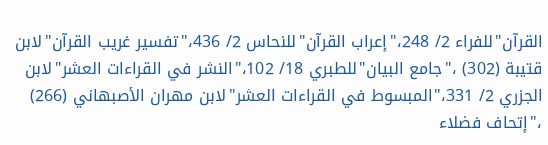القرآن"للفراء 2/ 248،"إعراب القرآن"للنحاس 2/ 436،"تفسير غريب القرآن"لابن قتيبة (302) ،"جامع البيان"للطبري 18/ 102،"النشر في القراءات العشر"لابن الجزري 2/ 331،"المبسوط في القراءات العشر"لابن مهران الأصبهاني (266) ،"إتحاف فضلاء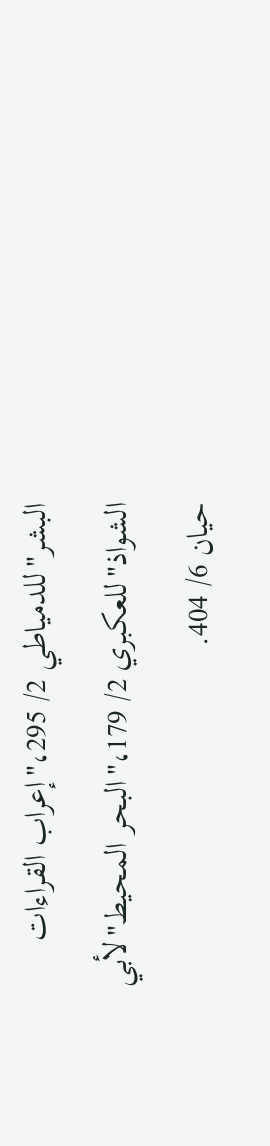البشر"للدمياطي 2/ 295،"إعراب القراءات الشواذ"للعكبري 2/ 179،"البحر المحيط"لأبي حيان 6/ 404.